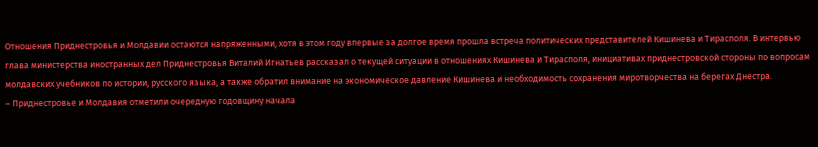Отношения Приднестровья и Молдавии остаются напряженными, хотя в этом году впервые за долгое время прошла встреча политических представителей Кишинева и Тирасполя. В интервью глава министерства иностранных дел Приднестровья Виталий Игнатьев рассказал о текущей ситуации в отношениях Кишинева и Тирасполя, инициативах приднестровской стороны по вопросам молдавских учебников по истории, русского языка, а также обратил внимание на экономическое давление Кишинева и необходимость сохранения миротворчества на берегах Днестра.
– Приднестровье и Молдавия отметили очередную годовщину начала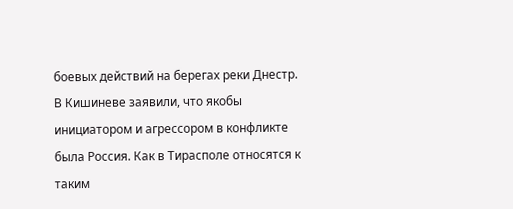боевых действий на берегах реки Днестр. В Кишиневе заявили, что якобы инициатором и агрессором в конфликте была Россия. Как в Тирасполе относятся к таким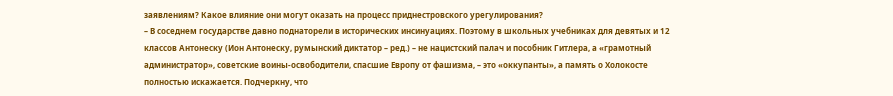заявлениям? Какое влияние они могут оказать на процесс приднестровского урегулирования?
– В соседнем государстве давно поднаторели в исторических инсинуациях. Поэтому в школьных учебниках для девятых и 12 классов Антонеску (Ион Антонеску, румынский диктатор – ред.) – не нацистский палач и пособник Гитлера, а «грамотный администратор», советские воины-освободители, спасшие Европу от фашизма, – это «оккупанты», а память о Холокосте полностью искажается. Подчеркну, что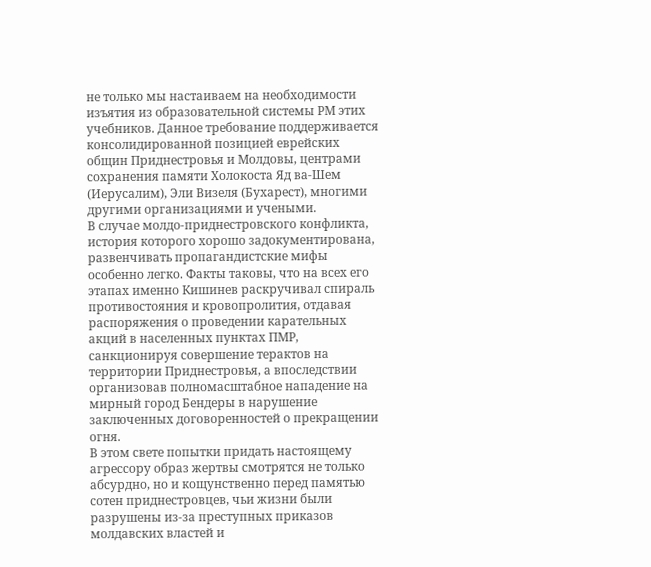не только мы настаиваем на необходимости изъятия из образовательной системы РМ этих учебников. Данное требование поддерживается консолидированной позицией еврейских общин Приднестровья и Молдовы, центрами сохранения памяти Холокоста Яд ва-Шем (Иерусалим), Эли Визеля (Бухарест), многими другими организациями и учеными.
В случае молдо-приднестровского конфликта, история которого хорошо задокументирована, развенчивать пропагандистские мифы особенно легко. Факты таковы, что на всех его этапах именно Кишинев раскручивал спираль противостояния и кровопролития, отдавая распоряжения о проведении карательных акций в населенных пунктах ПМР, санкционируя совершение терактов на территории Приднестровья, а впоследствии организовав полномасштабное нападение на мирный город Бендеры в нарушение заключенных договоренностей о прекращении огня.
В этом свете попытки придать настоящему агрессору образ жертвы смотрятся не только абсурдно, но и кощунственно перед памятью сотен приднестровцев, чьи жизни были разрушены из-за преступных приказов молдавских властей и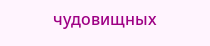чудовищных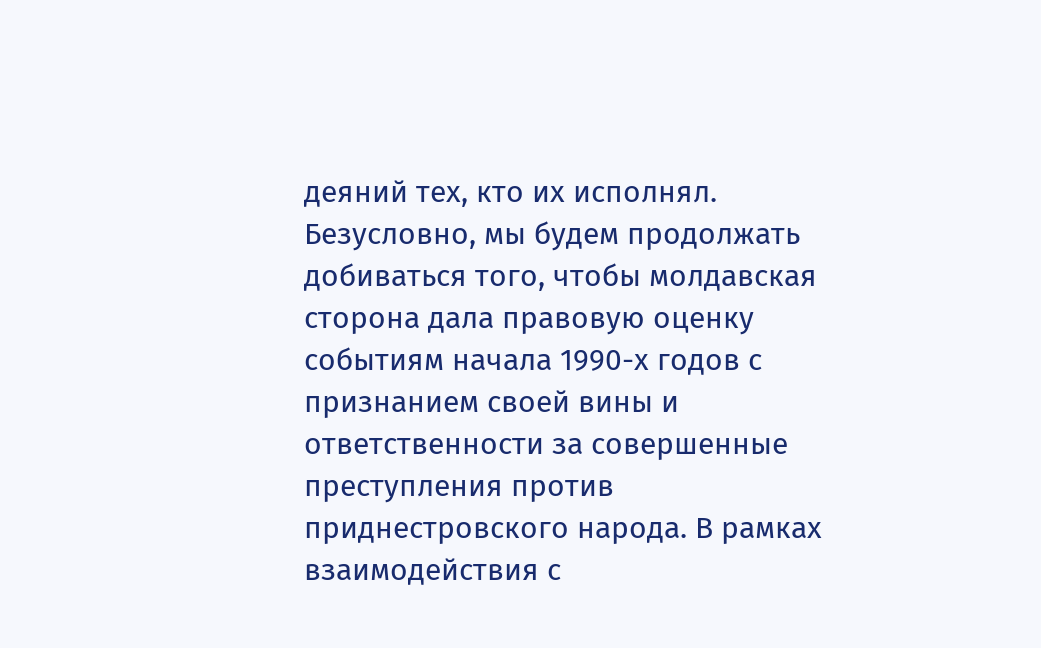деяний тех, кто их исполнял.
Безусловно, мы будем продолжать добиваться того, чтобы молдавская сторона дала правовую оценку событиям начала 1990-х годов с признанием своей вины и ответственности за совершенные преступления против приднестровского народа. В рамках взаимодействия с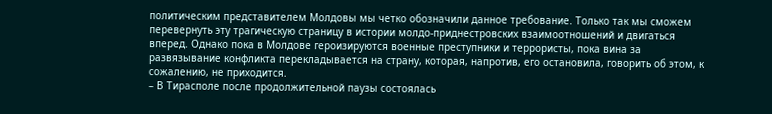политическим представителем Молдовы мы четко обозначили данное требование. Только так мы сможем перевернуть эту трагическую страницу в истории молдо-приднестровских взаимоотношений и двигаться вперед. Однако пока в Молдове героизируются военные преступники и террористы, пока вина за развязывание конфликта перекладывается на страну, которая, напротив, его остановила, говорить об этом, к сожалению, не приходится.
– В Тирасполе после продолжительной паузы состоялась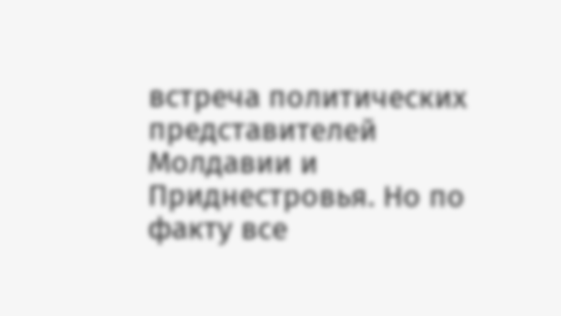встреча политических представителей Молдавии и Приднестровья. Но по факту все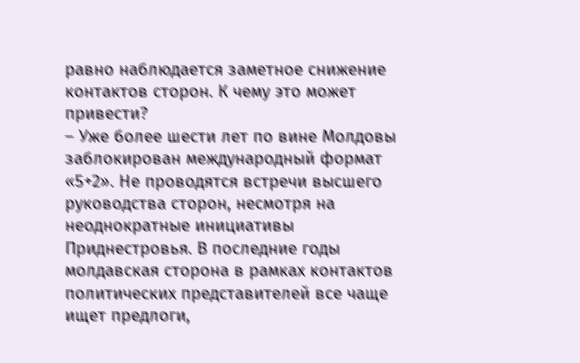равно наблюдается заметное снижение контактов сторон. К чему это может привести?
– Уже более шести лет по вине Молдовы заблокирован международный формат «5+2». Не проводятся встречи высшего руководства сторон, несмотря на неоднократные инициативы Приднестровья. В последние годы молдавская сторона в рамках контактов политических представителей все чаще ищет предлоги,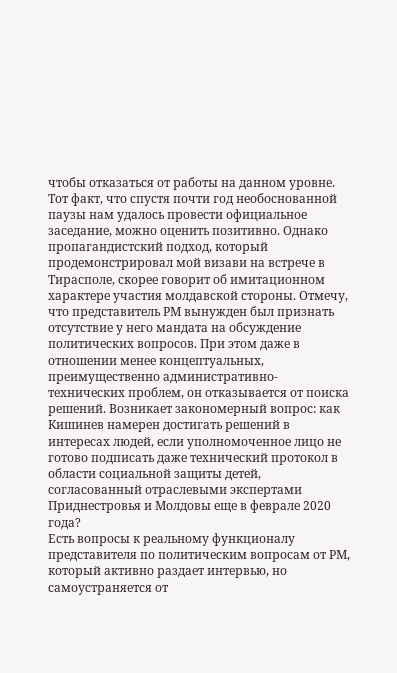чтобы отказаться от работы на данном уровне.
Тот факт, что спустя почти год необоснованной паузы нам удалось провести официальное заседание, можно оценить позитивно. Однако пропагандистский подход, который продемонстрировал мой визави на встрече в Тирасполе, скорее говорит об имитационном характере участия молдавской стороны. Отмечу, что представитель РМ вынужден был признать отсутствие у него мандата на обсуждение политических вопросов. При этом даже в отношении менее концептуальных, преимущественно административно-технических проблем, он отказывается от поиска решений. Возникает закономерный вопрос: как Кишинев намерен достигать решений в интересах людей, если уполномоченное лицо не готово подписать даже технический протокол в области социальной защиты детей, согласованный отраслевыми экспертами Приднестровья и Молдовы еще в феврале 2020 года?
Есть вопросы к реальному функционалу представителя по политическим вопросам от РМ, который активно раздает интервью, но самоустраняется от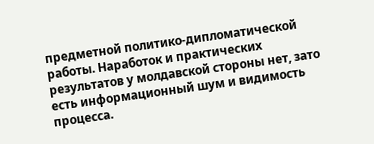предметной политико-дипломатической работы. Наработок и практических результатов у молдавской стороны нет, зато есть информационный шум и видимость процесса.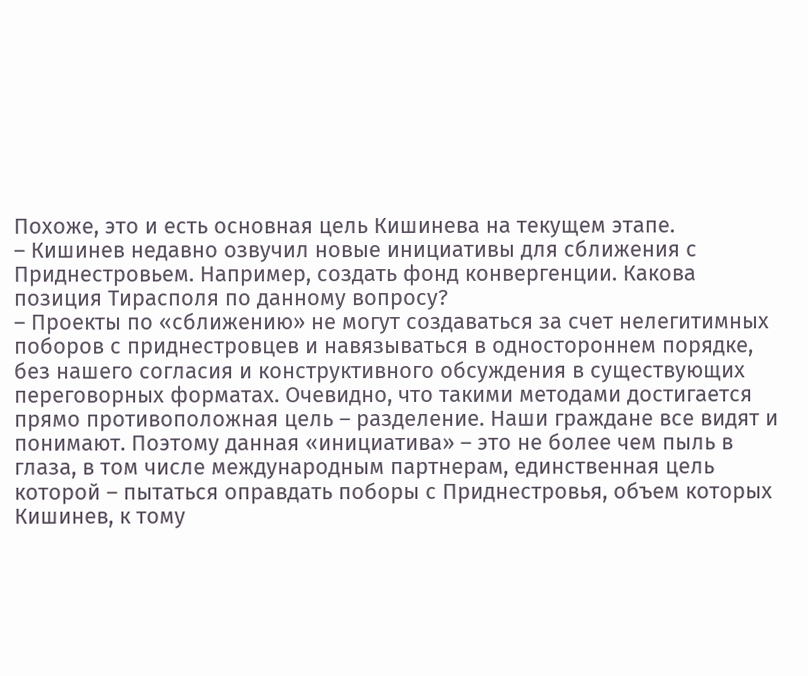Похоже, это и есть основная цель Кишинева на текущем этапе.
– Кишинев недавно озвучил новые инициативы для сближения с Приднестровьем. Например, создать фонд конвергенции. Какова позиция Тирасполя по данному вопросу?
– Проекты по «сближению» не могут создаваться за счет нелегитимных поборов с приднестровцев и навязываться в одностороннем порядке, без нашего согласия и конструктивного обсуждения в существующих переговорных форматах. Очевидно, что такими методами достигается прямо противоположная цель – разделение. Наши граждане все видят и понимают. Поэтому данная «инициатива» – это не более чем пыль в глаза, в том числе международным партнерам, единственная цель которой – пытаться оправдать поборы с Приднестровья, объем которых Кишинев, к тому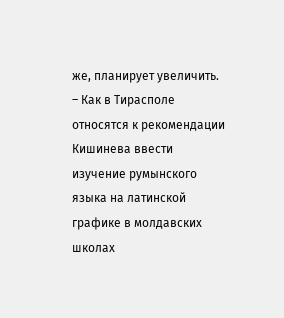же, планирует увеличить.
– Как в Тирасполе относятся к рекомендации Кишинева ввести изучение румынского языка на латинской графике в молдавских школах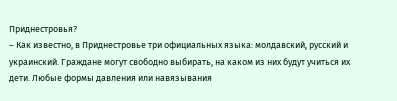Приднестровья?
– Как известно, в Приднестровье три официальных языка: молдавский, русский и украинский. Граждане могут свободно выбирать, на каком из них будут учиться их дети. Любые формы давления или навязывания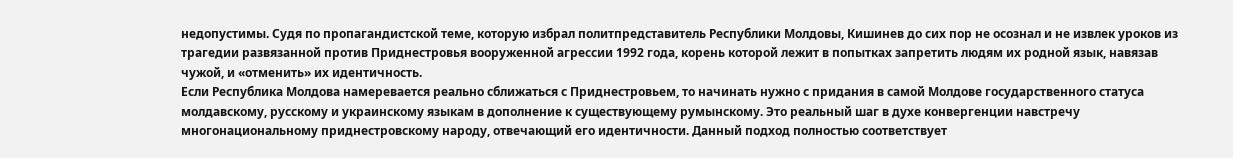недопустимы. Судя по пропагандистской теме, которую избрал политпредставитель Республики Молдовы, Кишинев до сих пор не осознал и не извлек уроков из трагедии развязанной против Приднестровья вооруженной агрессии 1992 года, корень которой лежит в попытках запретить людям их родной язык, навязав чужой, и «отменить» их идентичность.
Если Республика Молдова намеревается реально сближаться с Приднестровьем, то начинать нужно с придания в самой Молдове государственного статуса молдавскому, русскому и украинскому языкам в дополнение к существующему румынскому. Это реальный шаг в духе конвергенции навстречу многонациональному приднестровскому народу, отвечающий его идентичности. Данный подход полностью соответствует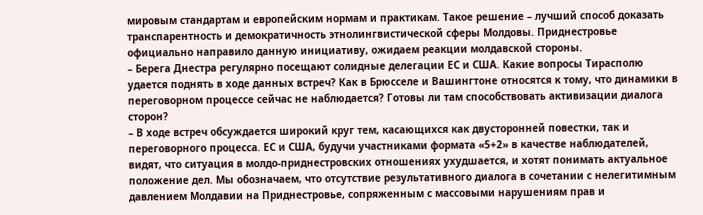мировым стандартам и европейским нормам и практикам. Такое решение – лучший способ доказать транспарентность и демократичность этнолингвистической сферы Молдовы. Приднестровье официально направило данную инициативу, ожидаем реакции молдавской стороны.
– Берега Днестра регулярно посещают солидные делегации ЕС и США. Какие вопросы Тирасполю удается поднять в ходе данных встреч? Как в Брюсселе и Вашингтоне относятся к тому, что динамики в переговорном процессе сейчас не наблюдается? Готовы ли там способствовать активизации диалога сторон?
– В ходе встреч обсуждается широкий круг тем, касающихся как двусторонней повестки, так и переговорного процесса. ЕС и США, будучи участниками формата «5+2» в качестве наблюдателей, видят, что ситуация в молдо-приднестровских отношениях ухудшается, и хотят понимать актуальное положение дел. Мы обозначаем, что отсутствие результативного диалога в сочетании с нелегитимным давлением Молдавии на Приднестровье, сопряженным с массовыми нарушениям прав и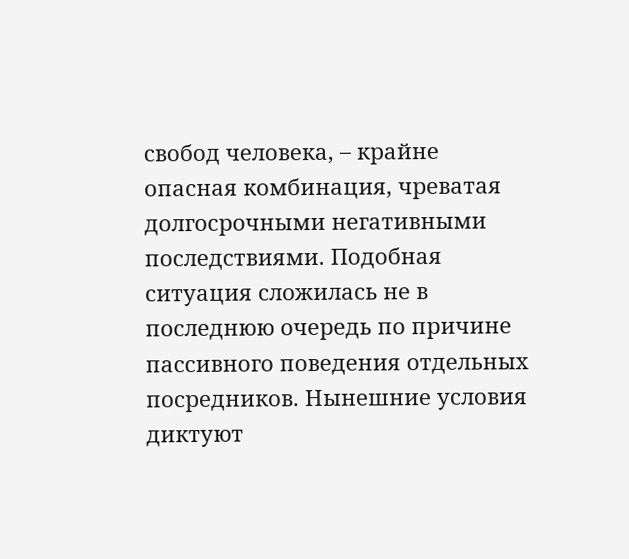свобод человека, – крайне опасная комбинация, чреватая долгосрочными негативными последствиями. Подобная ситуация сложилась не в последнюю очередь по причине пассивного поведения отдельных посредников. Нынешние условия диктуют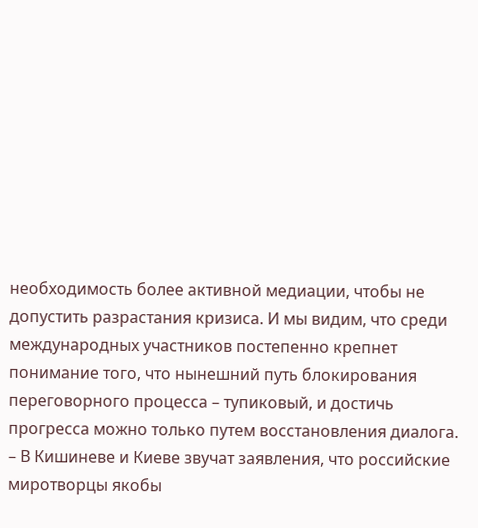необходимость более активной медиации, чтобы не допустить разрастания кризиса. И мы видим, что среди международных участников постепенно крепнет понимание того, что нынешний путь блокирования переговорного процесса – тупиковый, и достичь прогресса можно только путем восстановления диалога.
– В Кишиневе и Киеве звучат заявления, что российские миротворцы якобы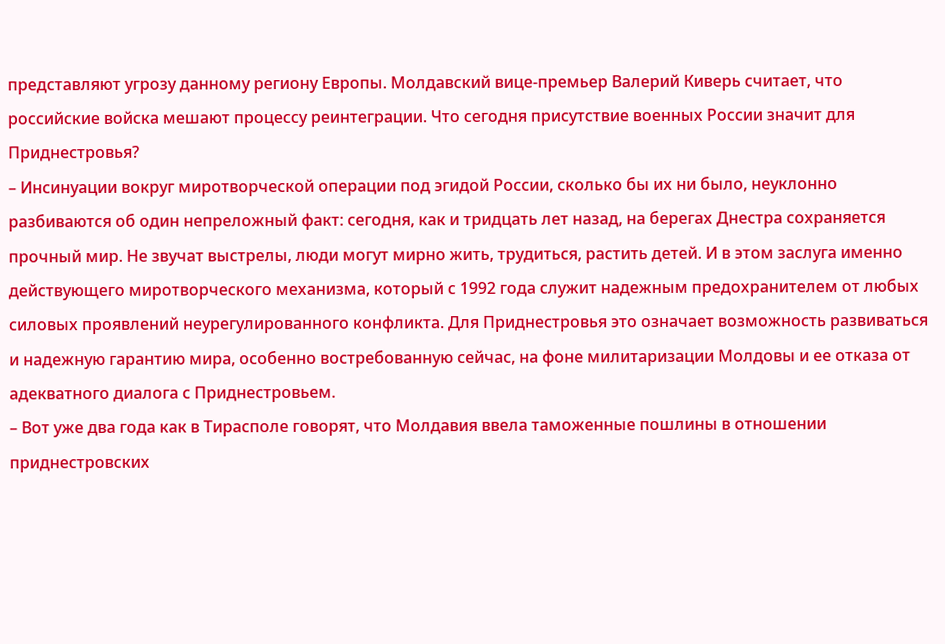представляют угрозу данному региону Европы. Молдавский вице-премьер Валерий Киверь считает, что российские войска мешают процессу реинтеграции. Что сегодня присутствие военных России значит для Приднестровья?
– Инсинуации вокруг миротворческой операции под эгидой России, сколько бы их ни было, неуклонно разбиваются об один непреложный факт: сегодня, как и тридцать лет назад, на берегах Днестра сохраняется прочный мир. Не звучат выстрелы, люди могут мирно жить, трудиться, растить детей. И в этом заслуга именно действующего миротворческого механизма, который с 1992 года служит надежным предохранителем от любых силовых проявлений неурегулированного конфликта. Для Приднестровья это означает возможность развиваться и надежную гарантию мира, особенно востребованную сейчас, на фоне милитаризации Молдовы и ее отказа от адекватного диалога с Приднестровьем.
– Вот уже два года как в Тирасполе говорят, что Молдавия ввела таможенные пошлины в отношении приднестровских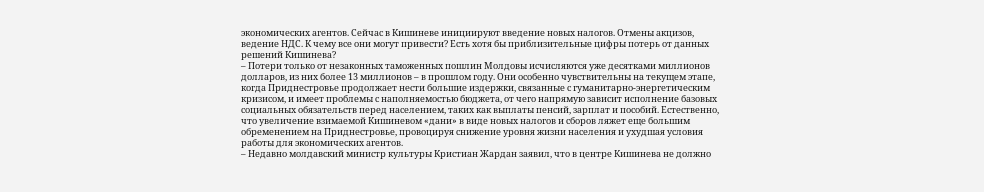экономических агентов. Сейчас в Кишиневе инициируют введение новых налогов. Отмены акцизов, ведение НДС. К чему все они могут привести? Есть хотя бы приблизительные цифры потерь от данных решений Кишинева?
– Потери только от незаконных таможенных пошлин Молдовы исчисляются уже десятками миллионов долларов, из них более 13 миллионов – в прошлом году. Они особенно чувствительны на текущем этапе, когда Приднестровье продолжает нести большие издержки, связанные с гуманитарно-энергетическим кризисом, и имеет проблемы с наполняемостью бюджета, от чего напрямую зависит исполнение базовых социальных обязательств перед населением, таких как выплаты пенсий, зарплат и пособий. Естественно, что увеличение взимаемой Кишиневом «дани» в виде новых налогов и сборов ляжет еще большим обременением на Приднестровье, провоцируя снижение уровня жизни населения и ухудшая условия работы для экономических агентов.
– Недавно молдавский министр культуры Кристиан Жардан заявил, что в центре Кишинева не должно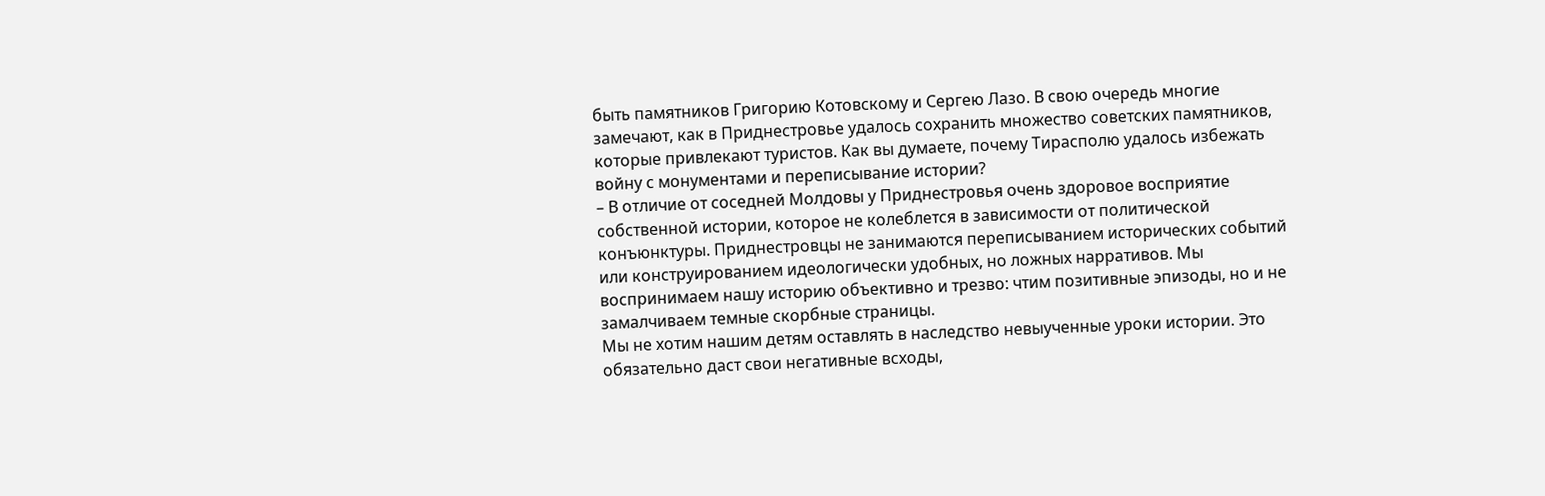быть памятников Григорию Котовскому и Сергею Лазо. В свою очередь многие замечают, как в Приднестровье удалось сохранить множество советских памятников, которые привлекают туристов. Как вы думаете, почему Тирасполю удалось избежать войну с монументами и переписывание истории?
– В отличие от соседней Молдовы у Приднестровья очень здоровое восприятие собственной истории, которое не колеблется в зависимости от политической конъюнктуры. Приднестровцы не занимаются переписыванием исторических событий или конструированием идеологически удобных, но ложных нарративов. Мы воспринимаем нашу историю объективно и трезво: чтим позитивные эпизоды, но и не замалчиваем темные скорбные страницы.
Мы не хотим нашим детям оставлять в наследство невыученные уроки истории. Это обязательно даст свои негативные всходы,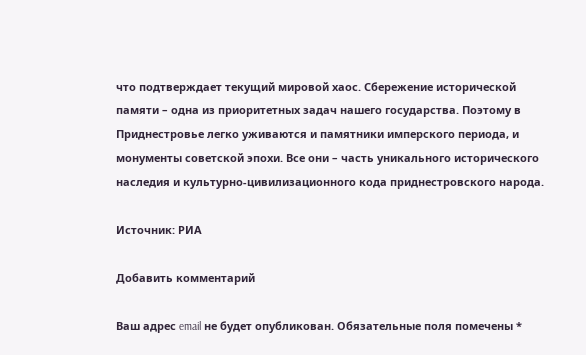что подтверждает текущий мировой хаос. Сбережение исторической памяти – одна из приоритетных задач нашего государства. Поэтому в Приднестровье легко уживаются и памятники имперского периода, и монументы советской эпохи. Все они – часть уникального исторического наследия и культурно-цивилизационного кода приднестровского народа.

Источник: РИА

Добавить комментарий

Ваш адрес email не будет опубликован. Обязательные поля помечены *